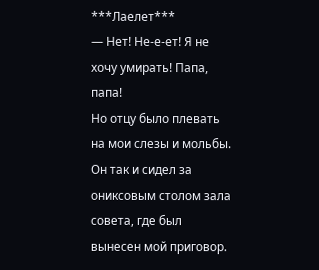***Лаелет***
— Нет! Не-е-ет! Я не хочу умирать! Папа, папа!
Но отцу было плевать на мои слезы и мольбы. Он так и сидел за ониксовым столом зала совета, где был вынесен мой приговор.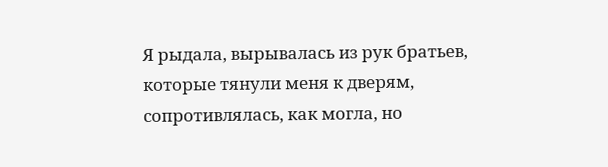Я рыдала, вырывалась из рук братьев, которые тянули меня к дверям, сопротивлялась, как могла, но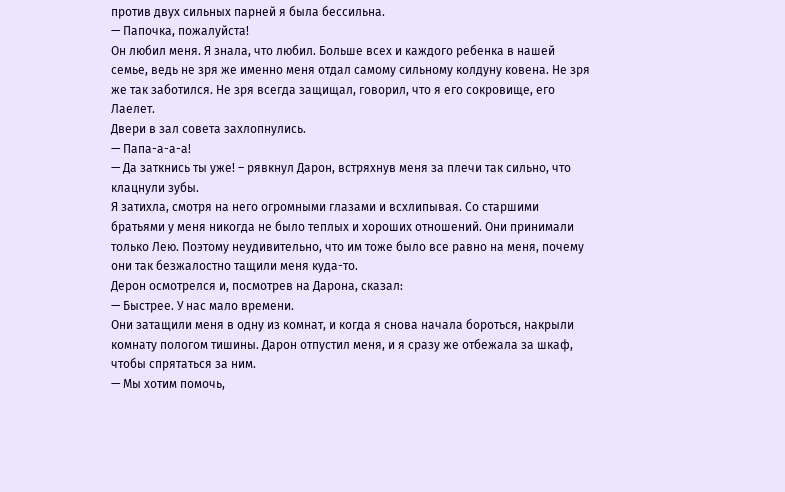против двух сильных парней я была бессильна.
— Папочка, пожалуйста!
Он любил меня. Я знала, что любил. Больше всех и каждого ребенка в нашей семье, ведь не зря же именно меня отдал самому сильному колдуну ковена. Не зря же так заботился. Не зря всегда защищал, говорил, что я его сокровище, его Лаелет.
Двери в зал совета захлопнулись.
— Папа-а-а-а!
— Да заткнись ты уже! – рявкнул Дарон, встряхнув меня за плечи так сильно, что клацнули зубы.
Я затихла, смотря на него огромными глазами и всхлипывая. Со старшими братьями у меня никогда не было теплых и хороших отношений. Они принимали только Лею. Поэтому неудивительно, что им тоже было все равно на меня, почему они так безжалостно тащили меня куда-то.
Дерон осмотрелся и, посмотрев на Дарона, сказал:
— Быстрее. У нас мало времени.
Они затащили меня в одну из комнат, и когда я снова начала бороться, накрыли комнату пологом тишины. Дарон отпустил меня, и я сразу же отбежала за шкаф, чтобы спрятаться за ним.
— Мы хотим помочь,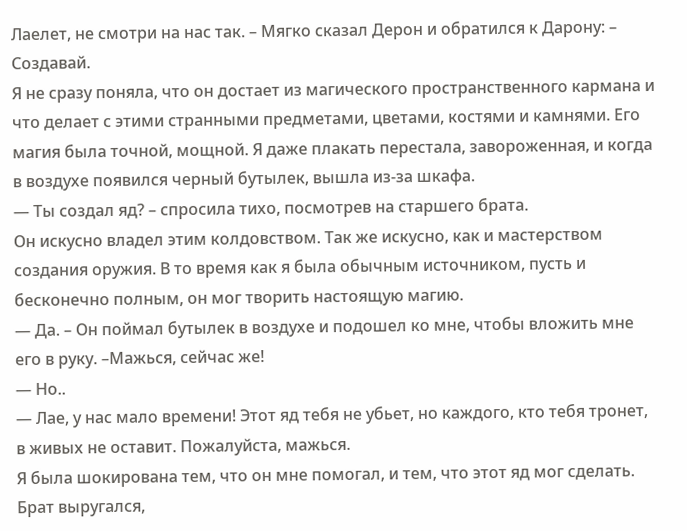Лаелет, не смотри на нас так. – Мягко сказал Дерон и обратился к Дарону: – Создавай.
Я не сразу поняла, что он достает из магического пространственного кармана и что делает с этими странными предметами, цветами, костями и камнями. Его магия была точной, мощной. Я даже плакать перестала, завороженная, и когда в воздухе появился черный бутылек, вышла из-за шкафа.
— Ты создал яд? – спросила тихо, посмотрев на старшего брата.
Он искусно владел этим колдовством. Так же искусно, как и мастерством создания оружия. В то время как я была обычным источником, пусть и бесконечно полным, он мог творить настоящую магию.
— Да. – Он поймал бутылек в воздухе и подошел ко мне, чтобы вложить мне его в руку. –Мажься, сейчас же!
— Но..
— Лае, у нас мало времени! Этот яд тебя не убьет, но каждого, кто тебя тронет, в живых не оставит. Пожалуйста, мажься.
Я была шокирована тем, что он мне помогал, и тем, что этот яд мог сделать. Брат выругался,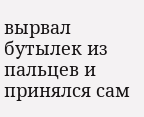вырвал бутылек из пальцев и принялся сам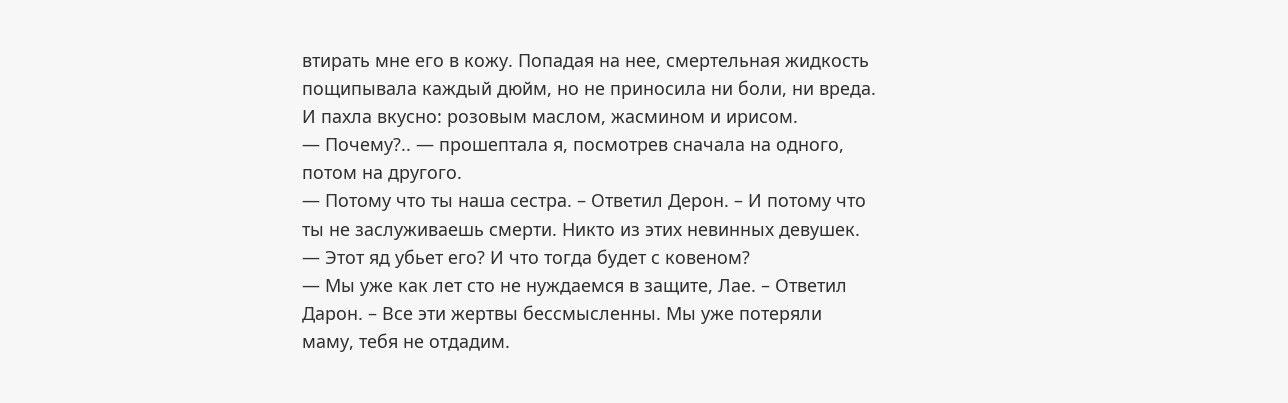втирать мне его в кожу. Попадая на нее, смертельная жидкость пощипывала каждый дюйм, но не приносила ни боли, ни вреда. И пахла вкусно: розовым маслом, жасмином и ирисом.
— Почему?.. — прошептала я, посмотрев сначала на одного, потом на другого.
— Потому что ты наша сестра. – Ответил Дерон. – И потому что ты не заслуживаешь смерти. Никто из этих невинных девушек.
— Этот яд убьет его? И что тогда будет с ковеном?
— Мы уже как лет сто не нуждаемся в защите, Лае. – Ответил Дарон. – Все эти жертвы бессмысленны. Мы уже потеряли маму, тебя не отдадим.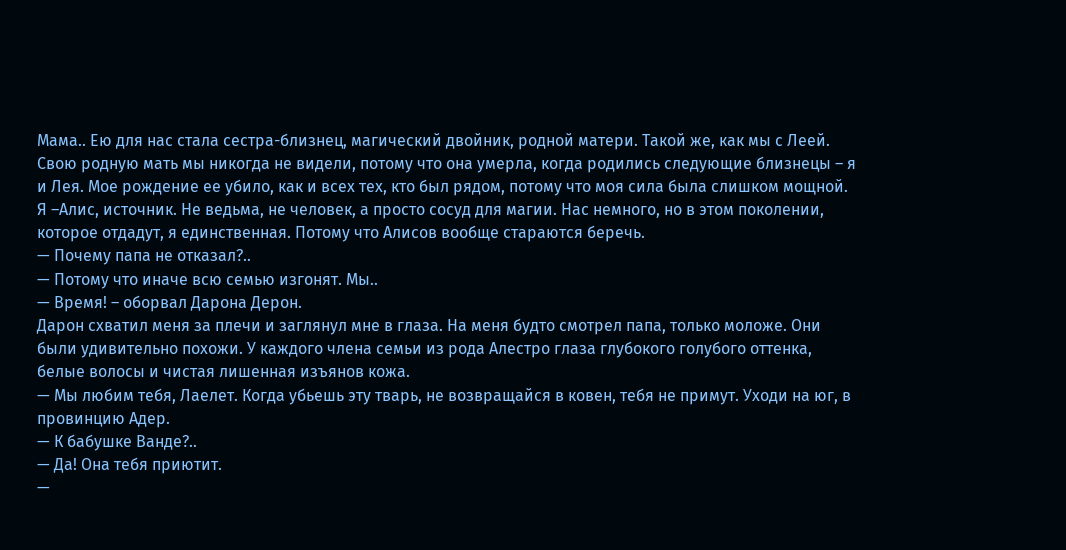Мама.. Ею для нас стала сестра-близнец, магический двойник, родной матери. Такой же, как мы с Леей. Свою родную мать мы никогда не видели, потому что она умерла, когда родились следующие близнецы – я и Лея. Мое рождение ее убило, как и всех тех, кто был рядом, потому что моя сила была слишком мощной.
Я –Алис, источник. Не ведьма, не человек, а просто сосуд для магии. Нас немного, но в этом поколении, которое отдадут, я единственная. Потому что Алисов вообще стараются беречь.
— Почему папа не отказал?..
— Потому что иначе всю семью изгонят. Мы..
— Время! – оборвал Дарона Дерон.
Дарон схватил меня за плечи и заглянул мне в глаза. На меня будто смотрел папа, только моложе. Они были удивительно похожи. У каждого члена семьи из рода Алестро глаза глубокого голубого оттенка, белые волосы и чистая лишенная изъянов кожа.
— Мы любим тебя, Лаелет. Когда убьешь эту тварь, не возвращайся в ковен, тебя не примут. Уходи на юг, в провинцию Адер.
— К бабушке Ванде?..
— Да! Она тебя приютит.
—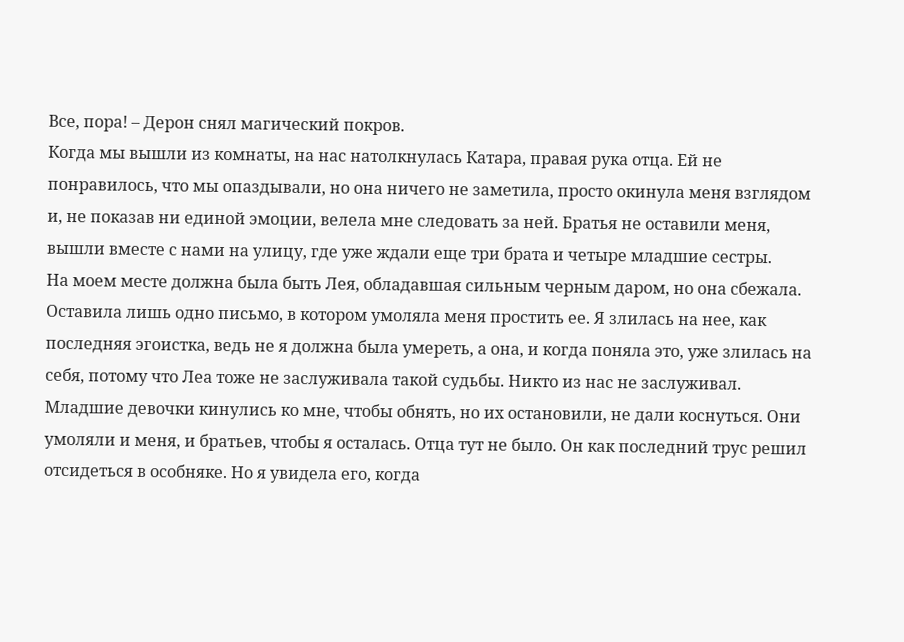Все, пора! – Дерон снял магический покров.
Когда мы вышли из комнаты, на нас натолкнулась Катара, правая рука отца. Ей не понравилось, что мы опаздывали, но она ничего не заметила, просто окинула меня взглядом и, не показав ни единой эмоции, велела мне следовать за ней. Братья не оставили меня, вышли вместе с нами на улицу, где уже ждали еще три брата и четыре младшие сестры.
На моем месте должна была быть Лея, обладавшая сильным черным даром, но она сбежала. Оставила лишь одно письмо, в котором умоляла меня простить ее. Я злилась на нее, как последняя эгоистка, ведь не я должна была умереть, а она, и когда поняла это, уже злилась на себя, потому что Леа тоже не заслуживала такой судьбы. Никто из нас не заслуживал.
Младшие девочки кинулись ко мне, чтобы обнять, но их остановили, не дали коснуться. Они умоляли и меня, и братьев, чтобы я осталась. Отца тут не было. Он как последний трус решил отсидеться в особняке. Но я увидела его, когда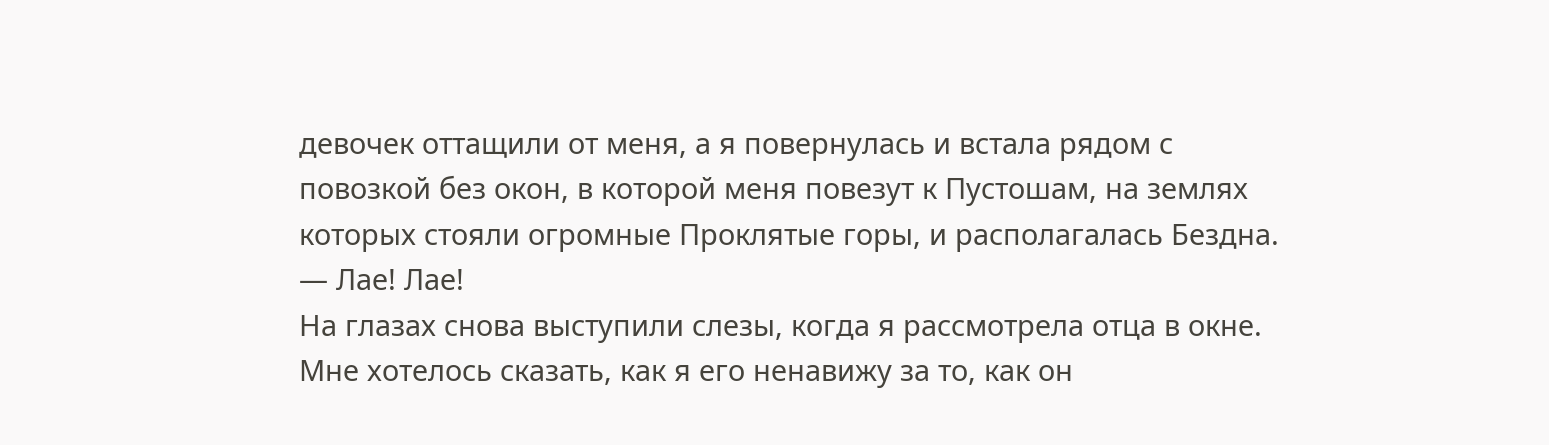девочек оттащили от меня, а я повернулась и встала рядом с повозкой без окон, в которой меня повезут к Пустошам, на землях которых стояли огромные Проклятые горы, и располагалась Бездна.
— Лае! Лае!
На глазах снова выступили слезы, когда я рассмотрела отца в окне. Мне хотелось сказать, как я его ненавижу за то, как он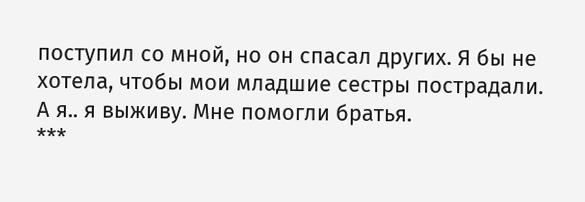поступил со мной, но он спасал других. Я бы не хотела, чтобы мои младшие сестры пострадали. А я.. я выживу. Мне помогли братья.
***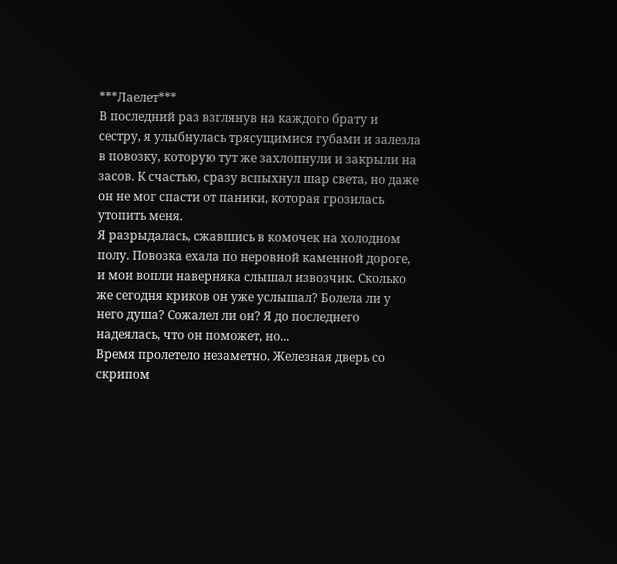***Лаелет***
В последний раз взглянув на каждого брату и сестру, я улыбнулась трясущимися губами и залезла в повозку, которую тут же захлопнули и закрыли на засов. К счастью, сразу вспыхнул шар света, но даже он не мог спасти от паники, которая грозилась утопить меня.
Я разрыдалась, сжавшись в комочек на холодном полу. Повозка ехала по неровной каменной дороге, и мои вопли наверняка слышал извозчик. Сколько же сегодня криков он уже услышал? Болела ли у него душа? Сожалел ли он? Я до последнего надеялась, что он поможет, но...
Время пролетело незаметно. Железная дверь со скрипом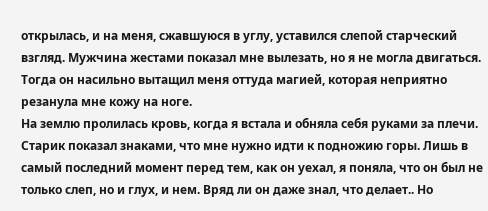открылась, и на меня, сжавшуюся в углу, уставился слепой старческий взгляд. Мужчина жестами показал мне вылезать, но я не могла двигаться. Тогда он насильно вытащил меня оттуда магией, которая неприятно резанула мне кожу на ноге.
На землю пролилась кровь, когда я встала и обняла себя руками за плечи. Старик показал знаками, что мне нужно идти к подножию горы. Лишь в самый последний момент перед тем, как он уехал, я поняла, что он был не только слеп, но и глух, и нем. Вряд ли он даже знал, что делает.. Но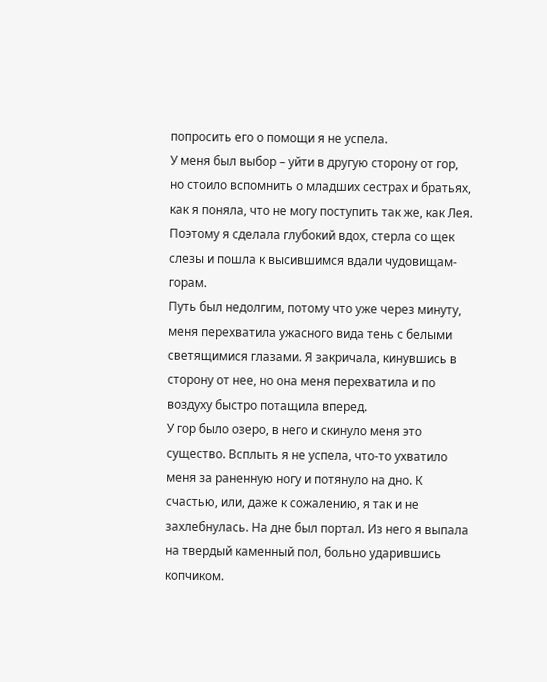попросить его о помощи я не успела.
У меня был выбор – уйти в другую сторону от гор, но стоило вспомнить о младших сестрах и братьях, как я поняла, что не могу поступить так же, как Лея. Поэтому я сделала глубокий вдох, стерла со щек слезы и пошла к высившимся вдали чудовищам-горам.
Путь был недолгим, потому что уже через минуту, меня перехватила ужасного вида тень с белыми светящимися глазами. Я закричала, кинувшись в сторону от нее, но она меня перехватила и по воздуху быстро потащила вперед.
У гор было озеро, в него и скинуло меня это существо. Всплыть я не успела, что-то ухватило меня за раненную ногу и потянуло на дно. К счастью, или, даже к сожалению, я так и не захлебнулась. На дне был портал. Из него я выпала на твердый каменный пол, больно ударившись копчиком.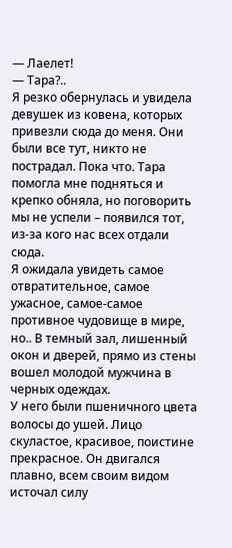— Лаелет!
— Тара?..
Я резко обернулась и увидела девушек из ковена, которых привезли сюда до меня. Они были все тут, никто не пострадал. Пока что. Тара помогла мне подняться и крепко обняла, но поговорить мы не успели – появился тот, из-за кого нас всех отдали сюда.
Я ожидала увидеть самое отвратительное, самое ужасное, самое-самое противное чудовище в мире, но.. В темный зал, лишенный окон и дверей, прямо из стены вошел молодой мужчина в черных одеждах.
У него были пшеничного цвета волосы до ушей. Лицо скуластое, красивое, поистине прекрасное. Он двигался плавно, всем своим видом источал силу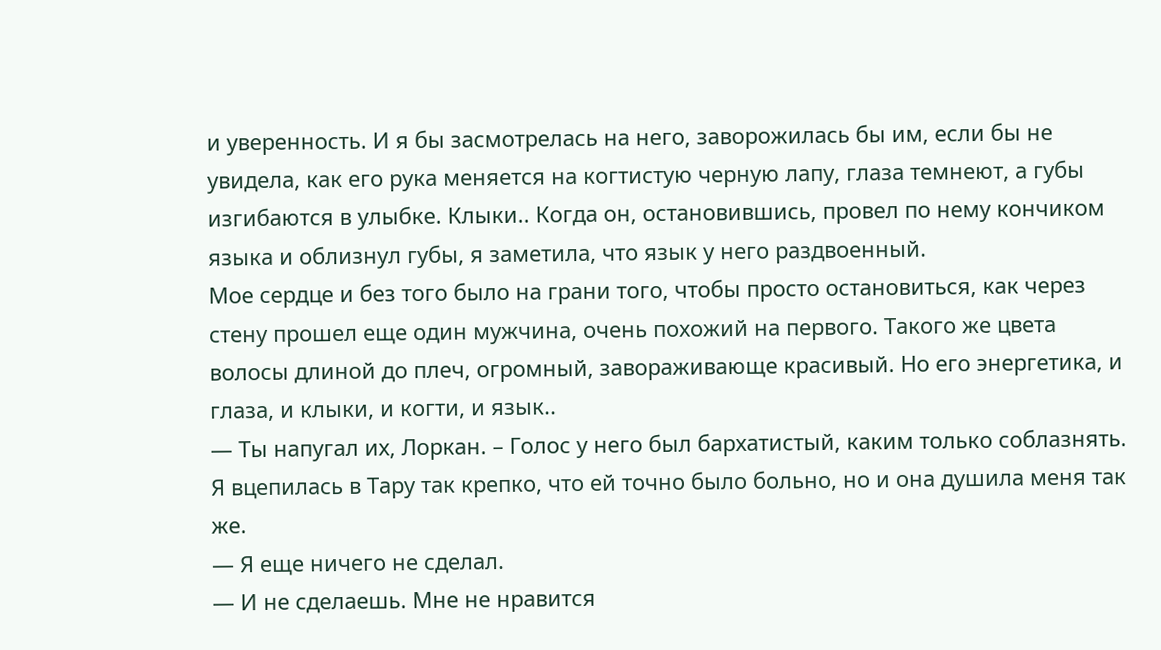и уверенность. И я бы засмотрелась на него, заворожилась бы им, если бы не увидела, как его рука меняется на когтистую черную лапу, глаза темнеют, а губы изгибаются в улыбке. Клыки.. Когда он, остановившись, провел по нему кончиком языка и облизнул губы, я заметила, что язык у него раздвоенный.
Мое сердце и без того было на грани того, чтобы просто остановиться, как через стену прошел еще один мужчина, очень похожий на первого. Такого же цвета волосы длиной до плеч, огромный, завораживающе красивый. Но его энергетика, и глаза, и клыки, и когти, и язык..
— Ты напугал их, Лоркан. – Голос у него был бархатистый, каким только соблазнять.
Я вцепилась в Тару так крепко, что ей точно было больно, но и она душила меня так же.
— Я еще ничего не сделал.
— И не сделаешь. Мне не нравится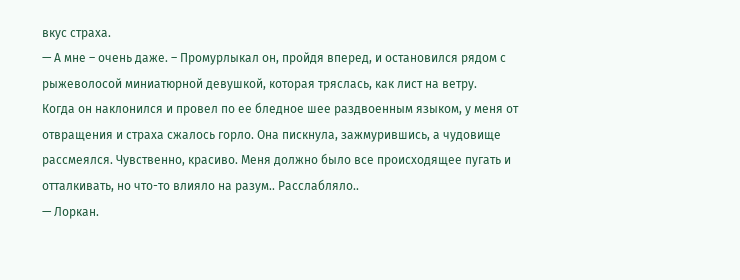вкус страха.
— А мне – очень даже. – Промурлыкал он, пройдя вперед, и остановился рядом с рыжеволосой миниатюрной девушкой, которая тряслась, как лист на ветру.
Когда он наклонился и провел по ее бледное шее раздвоенным языком, у меня от отвращения и страха сжалось горло. Она пискнула, зажмурившись, а чудовище рассмеялся. Чувственно, красиво. Меня должно было все происходящее пугать и отталкивать, но что-то влияло на разум.. Расслабляло..
— Лоркан.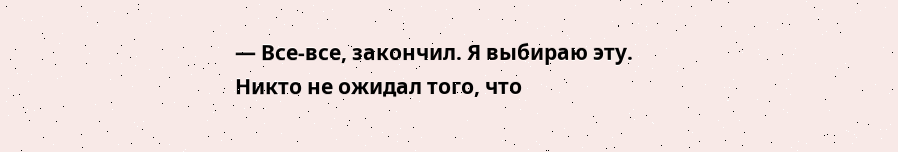— Все-все, закончил. Я выбираю эту.
Никто не ожидал того, что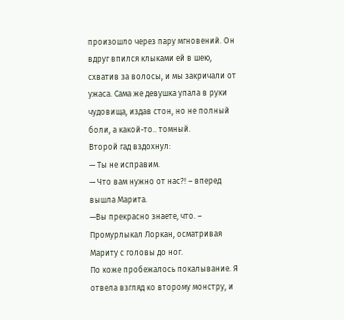произошло через пару мгновений. Он вдруг впился клыками ей в шею, схватив за волосы, и мы закричали от ужаса. Сама же девушка упала в руки чудовища, издав стон, но не полный боли, а какой-то.. томный.
Второй гад вздохнул:
— Ты не исправим.
— Что вам нужно от нас?! – вперед вышла Марита.
—Вы прекрасно знаете, что. – Промурлыкал Лоркан, осматривая Мариту с головы до ног.
По коже пробежалось покалывание. Я отвела взгляд ко второму монстру, и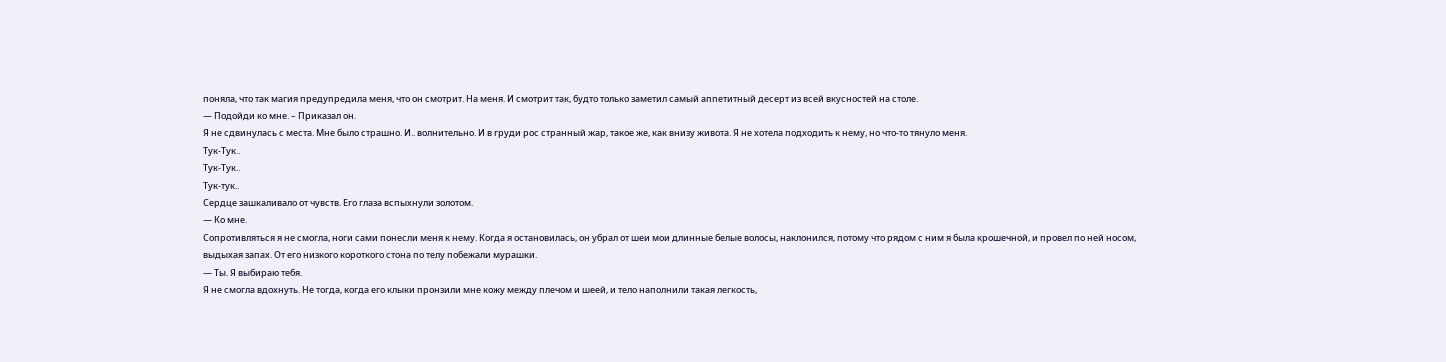поняла, что так магия предупредила меня, что он смотрит. На меня. И смотрит так, будто только заметил самый аппетитный десерт из всей вкусностей на столе.
— Подойди ко мне. – Приказал он.
Я не сдвинулась с места. Мне было страшно. И.. волнительно. И в груди рос странный жар, такое же, как внизу живота. Я не хотела подходить к нему, но что-то тянуло меня.
Тук-Тук..
Тук-Тук..
Тук-тук..
Сердце зашкаливало от чувств. Его глаза вспыхнули золотом.
— Ко мне.
Сопротивляться я не смогла, ноги сами понесли меня к нему. Когда я остановилась, он убрал от шеи мои длинные белые волосы, наклонился, потому что рядом с ним я была крошечной, и провел по ней носом, выдыхая запах. От его низкого короткого стона по телу побежали мурашки.
— Ты. Я выбираю тебя.
Я не смогла вдохнуть. Не тогда, когда его клыки пронзили мне кожу между плечом и шеей, и тело наполнили такая легкость,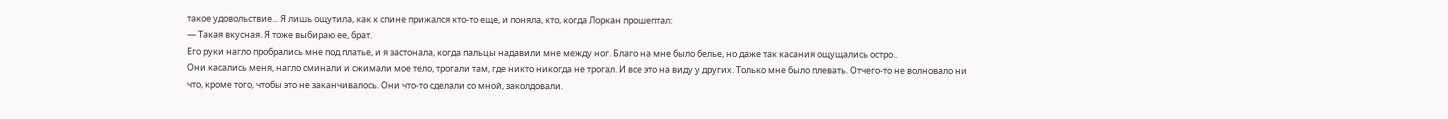такое удовольствие... Я лишь ощутила, как к спине прижался кто-то еще, и поняла, кто, когда Лоркан прошептал:
— Такая вкусная. Я тоже выбираю ее, брат.
Его руки нагло пробрались мне под платье, и я застонала, когда пальцы надавили мне между ног. Благо на мне было белье, но даже так касания ощущались остро..
Они касались меня, нагло сминали и сжимали мое тело, трогали там, где никто никогда не трогал. И все это на виду у других. Только мне было плевать. Отчего-то не волновало ни что, кроме того, чтобы это не заканчивалось. Они что-то сделали со мной, заколдовали.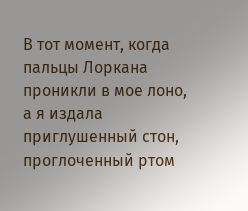В тот момент, когда пальцы Лоркана проникли в мое лоно, а я издала приглушенный стон, проглоченный ртом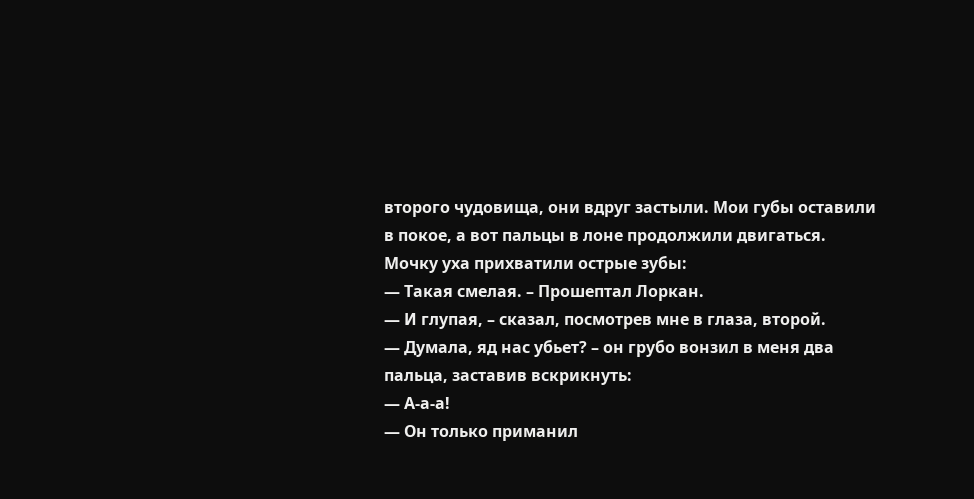второго чудовища, они вдруг застыли. Мои губы оставили в покое, а вот пальцы в лоне продолжили двигаться. Мочку уха прихватили острые зубы:
— Такая смелая. – Прошептал Лоркан.
— И глупая, – сказал, посмотрев мне в глаза, второй.
— Думала, яд нас убьет? – он грубо вонзил в меня два пальца, заставив вскрикнуть:
— А-а-а!
— Он только приманил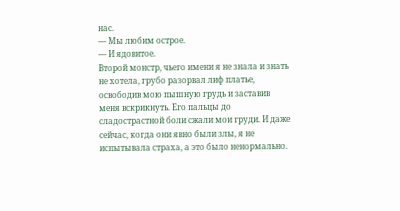нас.
— Мы любим острое.
— И ядовитое.
Второй монстр, чьего имени я не знала и знать не хотела, грубо разорвал лиф платье, освободив мою пышную грудь и заставив меня вскрикнуть. Его пальцы до сладострастной боли сжали мои груди. И даже сейчас, когда они явно были злы, я не испытывала страха, а это было ненормально.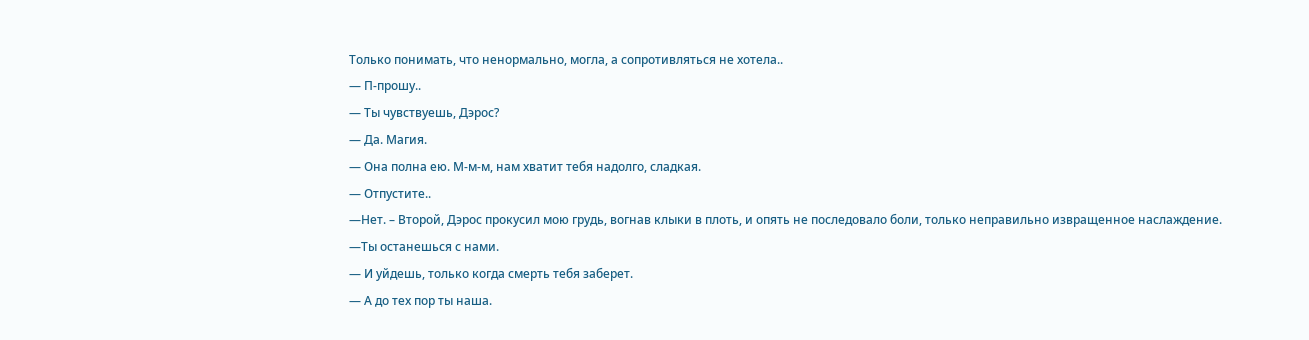Только понимать, что ненормально, могла, а сопротивляться не хотела..
— П-прошу..
— Ты чувствуешь, Дэрос?
— Да. Магия.
— Она полна ею. М-м-м, нам хватит тебя надолго, сладкая.
— Отпустите..
—Нет. – Второй, Дэрос прокусил мою грудь, вогнав клыки в плоть, и опять не последовало боли, только неправильно извращенное наслаждение.
—Ты останешься с нами.
— И уйдешь, только когда смерть тебя заберет.
— А до тех пор ты наша.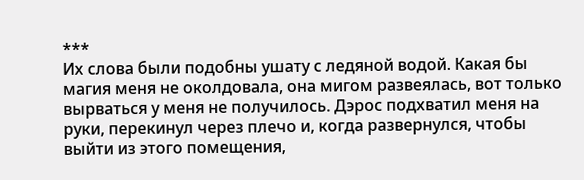***
Их слова были подобны ушату с ледяной водой. Какая бы магия меня не околдовала, она мигом развеялась, вот только вырваться у меня не получилось. Дэрос подхватил меня на руки, перекинул через плечо и, когда развернулся, чтобы выйти из этого помещения,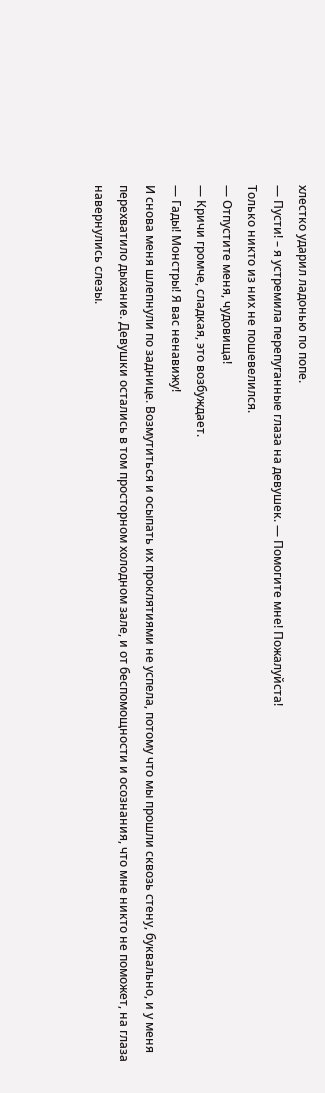хлестко ударил ладонью по попе.
— Пусти! – я устремила перепуганные глаза на девушек. — Помогите мне! Пожалуйста!
Только никто из них не пошевелился.
— Отпустите меня, чудовища!
— Кричи громче, сладкая, это возбуждает.
— Гады! Монстры! Я вас ненавижу!
И снова меня шлепнули по заднице. Возмутиться и осыпать их проклятиями не успела, потому что мы прошли сквозь стену, буквально, и у меня перехватило дыхание. Девушки остались в том просторном холодном зале, и от беспомощности и осознания, что мне никто не поможет, на глаза навернулись слезы.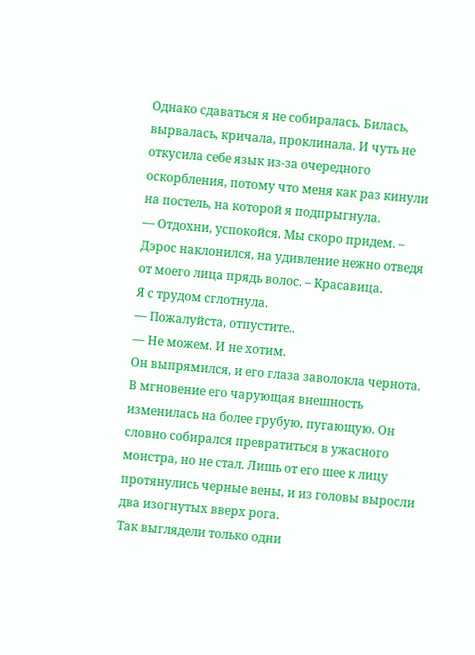Однако сдаваться я не собиралась. Билась, вырвалась, кричала, проклинала. И чуть не откусила себе язык из-за очередного оскорбления, потому что меня как раз кинули на постель, на которой я подпрыгнула.
— Отдохни, успокойся. Мы скоро придем. – Дэрос наклонился, на удивление нежно отведя от моего лица прядь волос. – Красавица.
Я с трудом сглотнула.
— Пожалуйста, отпустите..
— Не можем. И не хотим.
Он выпрямился, и его глаза заволокла чернота. В мгновение его чарующая внешность изменилась на более грубую, пугающую. Он словно собирался превратиться в ужасного монстра, но не стал. Лишь от его шее к лицу протянулись черные вены, и из головы выросли два изогнутых вверх рога.
Так выглядели только одни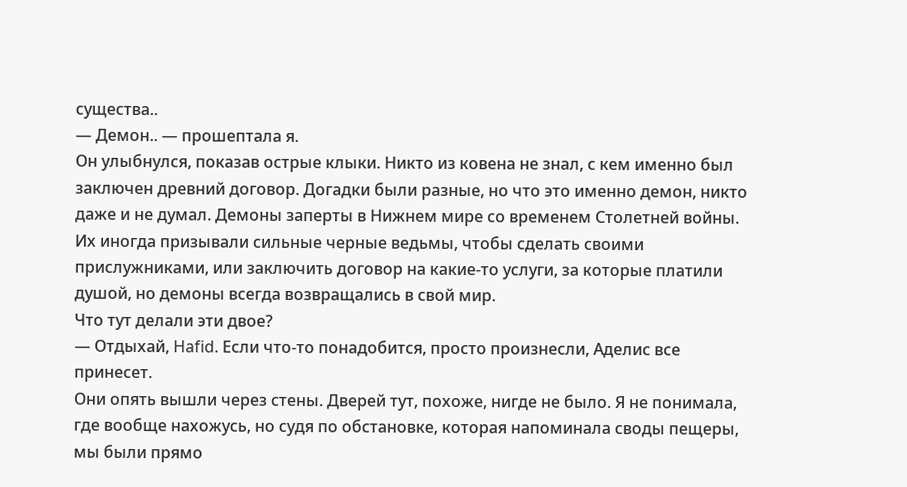существа..
— Демон.. — прошептала я.
Он улыбнулся, показав острые клыки. Никто из ковена не знал, с кем именно был заключен древний договор. Догадки были разные, но что это именно демон, никто даже и не думал. Демоны заперты в Нижнем мире со временем Столетней войны. Их иногда призывали сильные черные ведьмы, чтобы сделать своими прислужниками, или заключить договор на какие-то услуги, за которые платили душой, но демоны всегда возвращались в свой мир.
Что тут делали эти двое?
— Отдыхай, Hafid. Если что-то понадобится, просто произнесли, Аделис все принесет.
Они опять вышли через стены. Дверей тут, похоже, нигде не было. Я не понимала, где вообще нахожусь, но судя по обстановке, которая напоминала своды пещеры, мы были прямо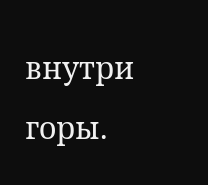внутри горы.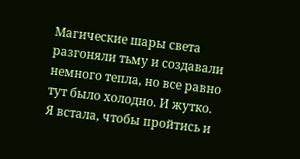Магические шары света разгоняли тьму и создавали немного тепла, но все равно тут было холодно. И жутко.
Я встала, чтобы пройтись и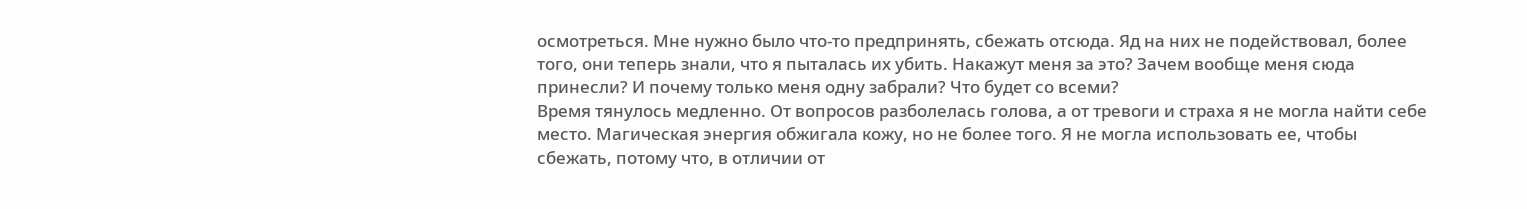осмотреться. Мне нужно было что-то предпринять, сбежать отсюда. Яд на них не подействовал, более того, они теперь знали, что я пыталась их убить. Накажут меня за это? Зачем вообще меня сюда принесли? И почему только меня одну забрали? Что будет со всеми?
Время тянулось медленно. От вопросов разболелась голова, а от тревоги и страха я не могла найти себе место. Магическая энергия обжигала кожу, но не более того. Я не могла использовать ее, чтобы сбежать, потому что, в отличии от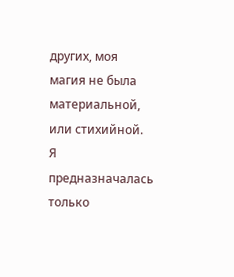других, моя магия не была материальной, или стихийной.
Я предназначалась только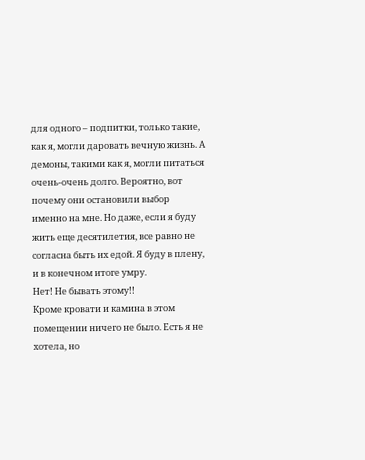для одного – подпитки, только такие, как я, могли даровать вечную жизнь. А демоны, такими как я, могли питаться очень-очень долго. Вероятно, вот почему они остановили выбор именно на мне. Но даже, если я буду жить еще десятилетия, все равно не согласна быть их едой. Я буду в плену, и в конечном итоге умру.
Нет! Не бывать этому!!
Кроме кровати и камина в этом помещении ничего не было. Есть я не хотела, но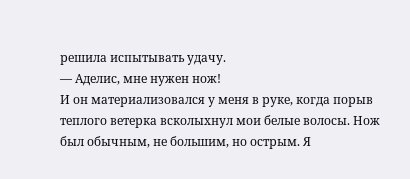решила испытывать удачу.
— Аделис, мне нужен нож!
И он материализовался у меня в руке, когда порыв теплого ветерка всколыхнул мои белые волосы. Нож был обычным, не большим, но острым. Я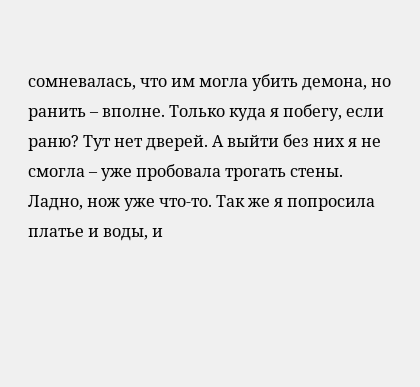сомневалась, что им могла убить демона, но ранить – вполне. Только куда я побегу, если раню? Тут нет дверей. А выйти без них я не смогла – уже пробовала трогать стены.
Ладно, нож уже что-то. Так же я попросила платье и воды, и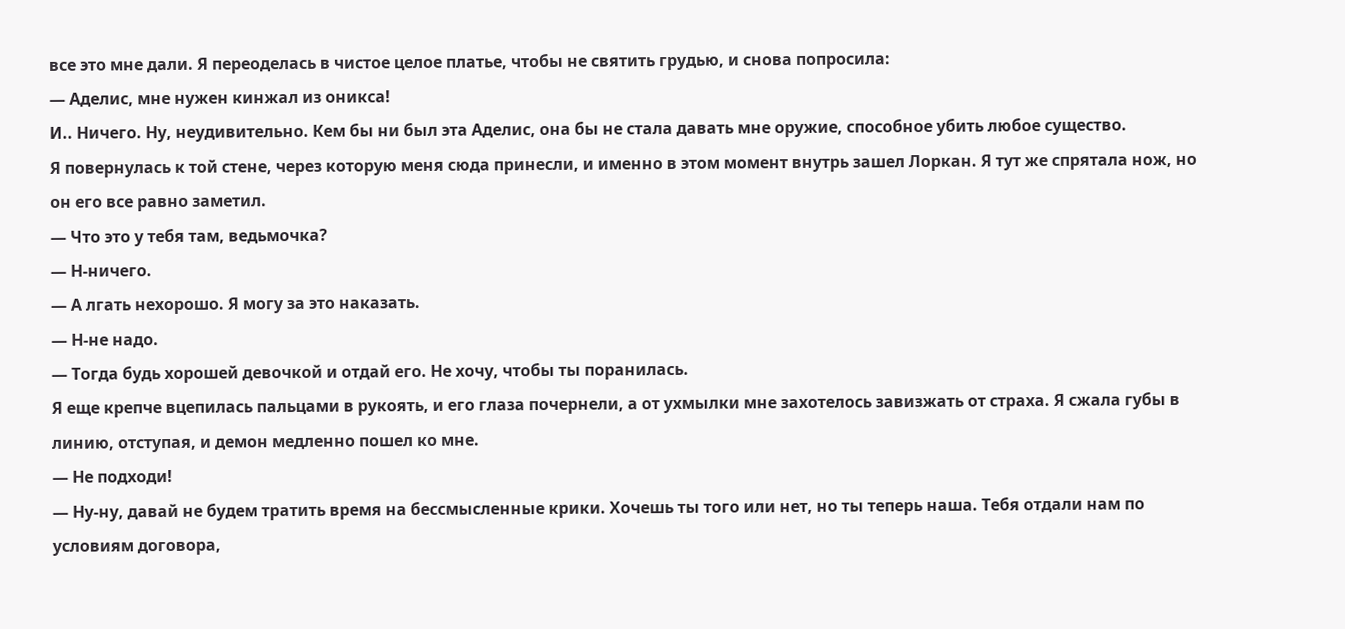все это мне дали. Я переоделась в чистое целое платье, чтобы не святить грудью, и снова попросила:
— Аделис, мне нужен кинжал из оникса!
И.. Ничего. Ну, неудивительно. Кем бы ни был эта Аделис, она бы не стала давать мне оружие, способное убить любое существо.
Я повернулась к той стене, через которую меня сюда принесли, и именно в этом момент внутрь зашел Лоркан. Я тут же спрятала нож, но он его все равно заметил.
— Что это у тебя там, ведьмочка?
— Н-ничего.
— А лгать нехорошо. Я могу за это наказать.
— Н-не надо.
— Тогда будь хорошей девочкой и отдай его. Не хочу, чтобы ты поранилась.
Я еще крепче вцепилась пальцами в рукоять, и его глаза почернели, а от ухмылки мне захотелось завизжать от страха. Я сжала губы в линию, отступая, и демон медленно пошел ко мне.
— Не подходи!
— Ну-ну, давай не будем тратить время на бессмысленные крики. Хочешь ты того или нет, но ты теперь наша. Тебя отдали нам по условиям договора,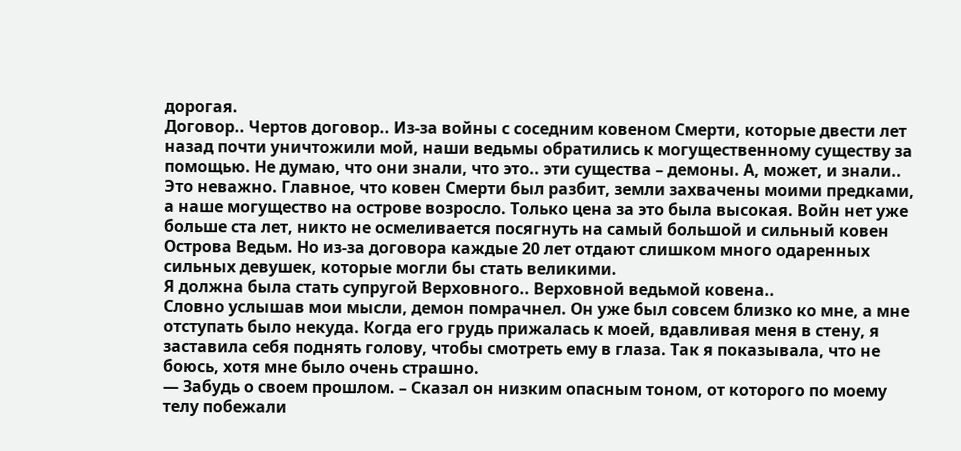дорогая.
Договор.. Чертов договор.. Из-за войны с соседним ковеном Смерти, которые двести лет назад почти уничтожили мой, наши ведьмы обратились к могущественному существу за помощью. Не думаю, что они знали, что это.. эти существа – демоны. А, может, и знали..
Это неважно. Главное, что ковен Смерти был разбит, земли захвачены моими предками, а наше могущество на острове возросло. Только цена за это была высокая. Войн нет уже больше ста лет, никто не осмеливается посягнуть на самый большой и сильный ковен Острова Ведьм. Но из-за договора каждые 20 лет отдают слишком много одаренных сильных девушек, которые могли бы стать великими.
Я должна была стать супругой Верховного.. Верховной ведьмой ковена..
Словно услышав мои мысли, демон помрачнел. Он уже был совсем близко ко мне, а мне отступать было некуда. Когда его грудь прижалась к моей, вдавливая меня в стену, я заставила себя поднять голову, чтобы смотреть ему в глаза. Так я показывала, что не боюсь, хотя мне было очень страшно.
— Забудь о своем прошлом. – Сказал он низким опасным тоном, от которого по моему телу побежали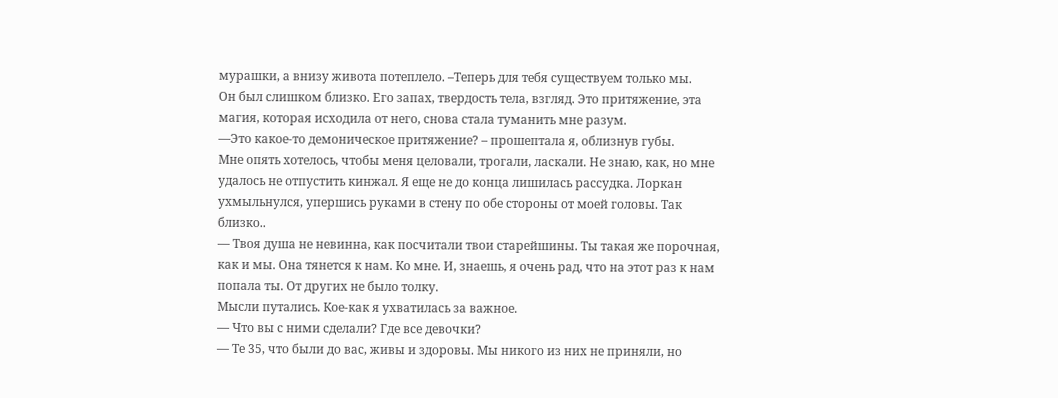мурашки, а внизу живота потеплело. –Теперь для тебя существуем только мы.
Он был слишком близко. Его запах, твердость тела, взгляд. Это притяжение, эта магия, которая исходила от него, снова стала туманить мне разум.
—Это какое-то демоническое притяжение? – прошептала я, облизнув губы.
Мне опять хотелось, чтобы меня целовали, трогали, ласкали. Не знаю, как, но мне удалось не отпустить кинжал. Я еще не до конца лишилась рассудка. Лоркан ухмыльнулся, упершись руками в стену по обе стороны от моей головы. Так близко..
— Твоя душа не невинна, как посчитали твои старейшины. Ты такая же порочная, как и мы. Она тянется к нам. Ко мне. И, знаешь, я очень рад, что на этот раз к нам попала ты. От других не было толку.
Мысли путались. Кое-как я ухватилась за важное.
— Что вы с ними сделали? Где все девочки?
— Те 35, что были до вас, живы и здоровы. Мы никого из них не приняли, но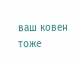ваш ковен тоже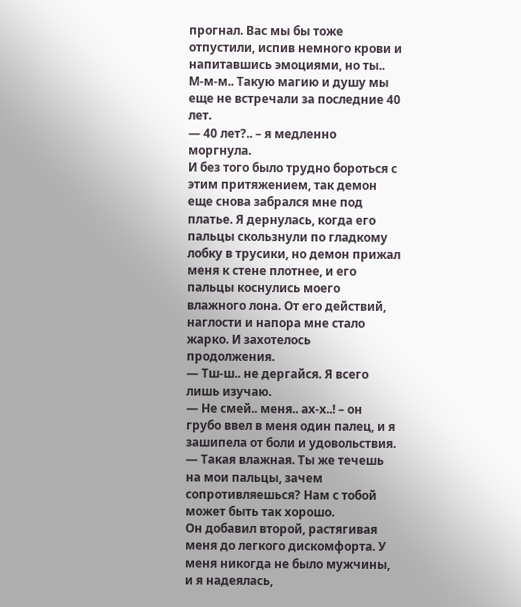прогнал. Вас мы бы тоже отпустили, испив немного крови и напитавшись эмоциями, но ты.. М-м-м.. Такую магию и душу мы еще не встречали за последние 40 лет.
— 40 лет?.. – я медленно моргнула.
И без того было трудно бороться с этим притяжением, так демон еще снова забрался мне под платье. Я дернулась, когда его пальцы скользнули по гладкому лобку в трусики, но демон прижал меня к стене плотнее, и его пальцы коснулись моего влажного лона. От его действий, наглости и напора мне стало жарко. И захотелось продолжения.
— Тш-ш.. не дергайся. Я всего лишь изучаю.
— Не смей.. меня.. ах-х..! – он грубо ввел в меня один палец, и я зашипела от боли и удовольствия.
— Такая влажная. Ты же течешь на мои пальцы, зачем сопротивляешься? Нам с тобой может быть так хорошо.
Он добавил второй, растягивая меня до легкого дискомфорта. У меня никогда не было мужчины, и я надеялась,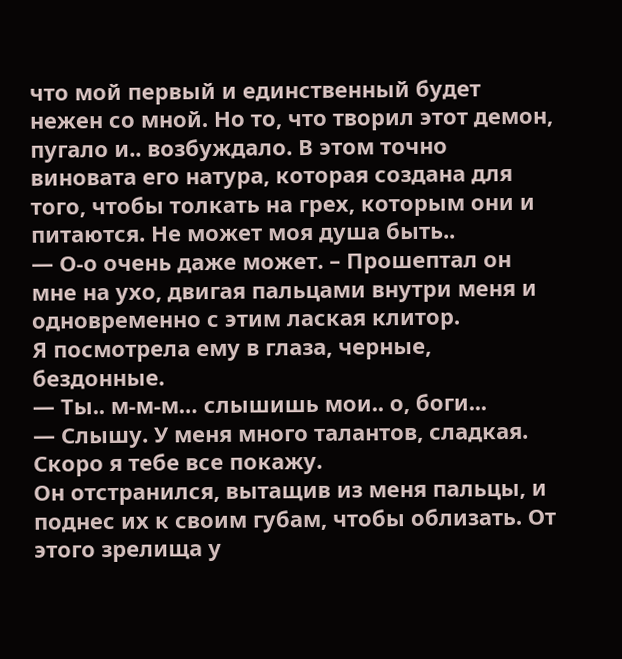что мой первый и единственный будет нежен со мной. Но то, что творил этот демон, пугало и.. возбуждало. В этом точно виновата его натура, которая создана для того, чтобы толкать на грех, которым они и питаются. Не может моя душа быть..
— О-о очень даже может. – Прошептал он мне на ухо, двигая пальцами внутри меня и одновременно с этим лаская клитор.
Я посмотрела ему в глаза, черные, бездонные.
— Ты.. м-м-м… слышишь мои.. о, боги...
— Слышу. У меня много талантов, сладкая. Скоро я тебе все покажу.
Он отстранился, вытащив из меня пальцы, и поднес их к своим губам, чтобы облизать. От этого зрелища у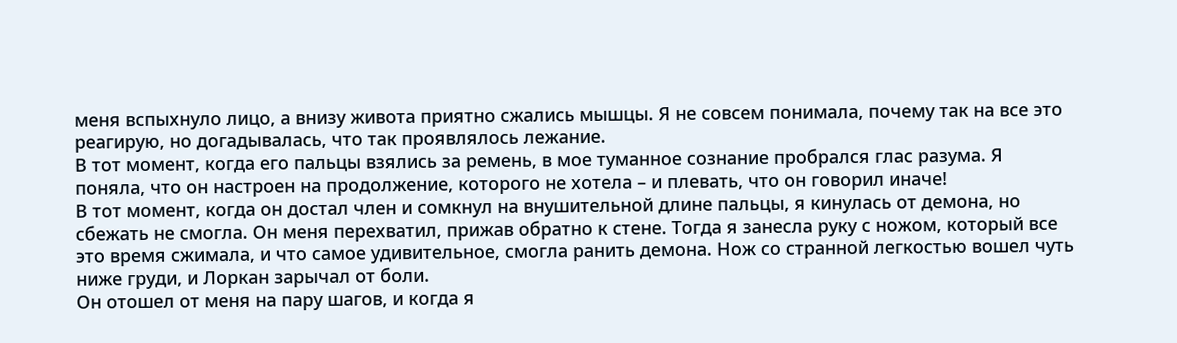меня вспыхнуло лицо, а внизу живота приятно сжались мышцы. Я не совсем понимала, почему так на все это реагирую, но догадывалась, что так проявлялось лежание.
В тот момент, когда его пальцы взялись за ремень, в мое туманное сознание пробрался глас разума. Я поняла, что он настроен на продолжение, которого не хотела – и плевать, что он говорил иначе!
В тот момент, когда он достал член и сомкнул на внушительной длине пальцы, я кинулась от демона, но сбежать не смогла. Он меня перехватил, прижав обратно к стене. Тогда я занесла руку с ножом, который все это время сжимала, и что самое удивительное, смогла ранить демона. Нож со странной легкостью вошел чуть ниже груди, и Лоркан зарычал от боли.
Он отошел от меня на пару шагов, и когда я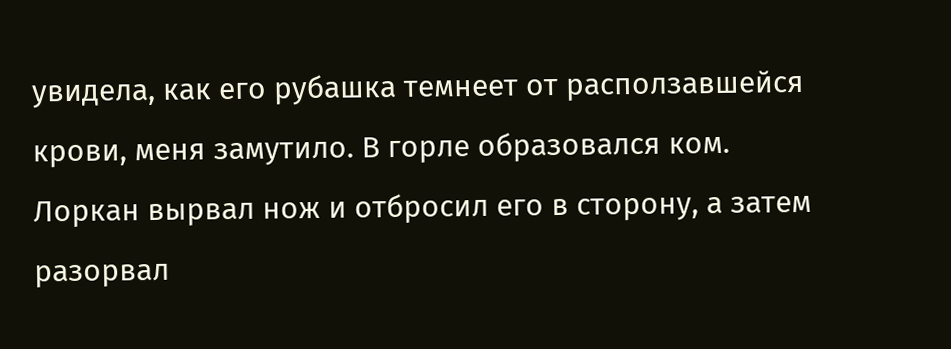увидела, как его рубашка темнеет от расползавшейся крови, меня замутило. В горле образовался ком. Лоркан вырвал нож и отбросил его в сторону, а затем разорвал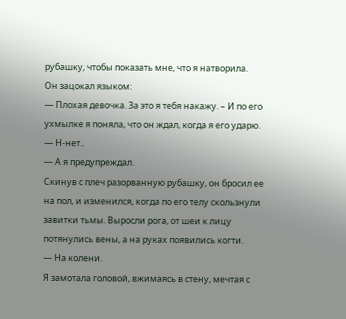рубашку, чтобы показать мне, что я натворила.
Он зацокал языком:
— Плохая девочка. За это я тебя накажу. – И по его ухмылке я поняла, что он ждал, когда я его ударю.
— Н-нет..
— А я предупреждал.
Скинув с плеч разорванную рубашку, он бросил ее на пол, и изменился, когда по его телу скользнули завитки тьмы. Выросли рога, от шеи к лицу потянулись вены, а на руках появились когти.
— На колени.
Я замотала головой, вжимаясь в стену, мечтая с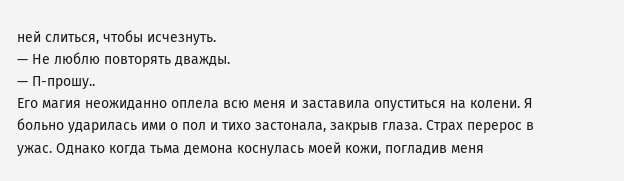ней слиться, чтобы исчезнуть.
— Не люблю повторять дважды.
— П-прошу..
Его магия неожиданно оплела всю меня и заставила опуститься на колени. Я больно ударилась ими о пол и тихо застонала, закрыв глаза. Страх перерос в ужас. Однако когда тьма демона коснулась моей кожи, погладив меня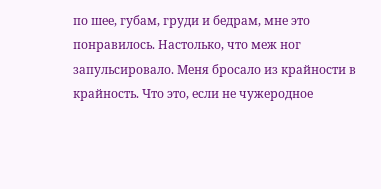по шее, губам, груди и бедрам, мне это понравилось. Настолько, что меж ног запульсировало. Меня бросало из крайности в крайность. Что это, если не чужеродное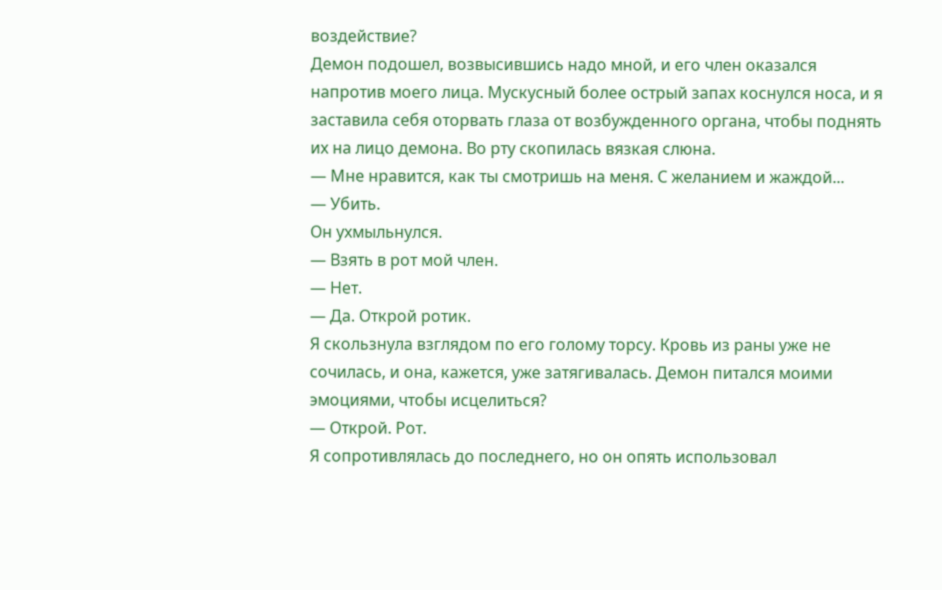воздействие?
Демон подошел, возвысившись надо мной, и его член оказался напротив моего лица. Мускусный более острый запах коснулся носа, и я заставила себя оторвать глаза от возбужденного органа, чтобы поднять их на лицо демона. Во рту скопилась вязкая слюна.
— Мне нравится, как ты смотришь на меня. С желанием и жаждой...
— Убить.
Он ухмыльнулся.
— Взять в рот мой член.
— Нет.
— Да. Открой ротик.
Я скользнула взглядом по его голому торсу. Кровь из раны уже не сочилась, и она, кажется, уже затягивалась. Демон питался моими эмоциями, чтобы исцелиться?
— Открой. Рот.
Я сопротивлялась до последнего, но он опять использовал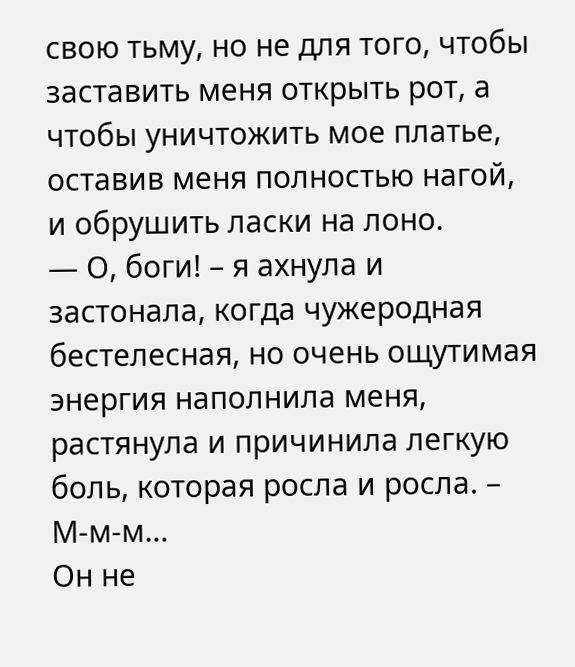свою тьму, но не для того, чтобы заставить меня открыть рот, а чтобы уничтожить мое платье, оставив меня полностью нагой, и обрушить ласки на лоно.
— О, боги! – я ахнула и застонала, когда чужеродная бестелесная, но очень ощутимая энергия наполнила меня, растянула и причинила легкую боль, которая росла и росла. – М-м-м…
Он не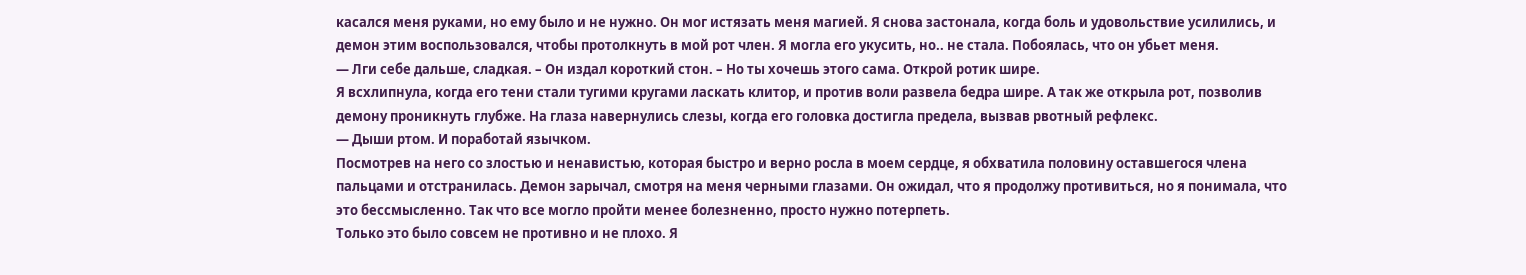касался меня руками, но ему было и не нужно. Он мог истязать меня магией. Я снова застонала, когда боль и удовольствие усилились, и демон этим воспользовался, чтобы протолкнуть в мой рот член. Я могла его укусить, но.. не стала. Побоялась, что он убьет меня.
— Лги себе дальше, сладкая. – Он издал короткий стон. – Но ты хочешь этого сама. Открой ротик шире.
Я всхлипнула, когда его тени стали тугими кругами ласкать клитор, и против воли развела бедра шире. А так же открыла рот, позволив демону проникнуть глубже. На глаза навернулись слезы, когда его головка достигла предела, вызвав рвотный рефлекс.
— Дыши ртом. И поработай язычком.
Посмотрев на него со злостью и ненавистью, которая быстро и верно росла в моем сердце, я обхватила половину оставшегося члена пальцами и отстранилась. Демон зарычал, смотря на меня черными глазами. Он ожидал, что я продолжу противиться, но я понимала, что это бессмысленно. Так что все могло пройти менее болезненно, просто нужно потерпеть.
Только это было совсем не противно и не плохо. Я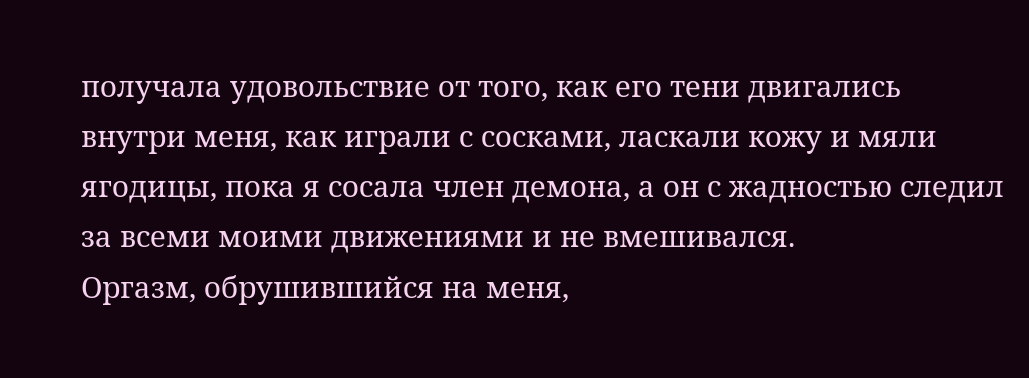получала удовольствие от того, как его тени двигались внутри меня, как играли с сосками, ласкали кожу и мяли ягодицы, пока я сосала член демона, а он с жадностью следил за всеми моими движениями и не вмешивался.
Оргазм, обрушившийся на меня,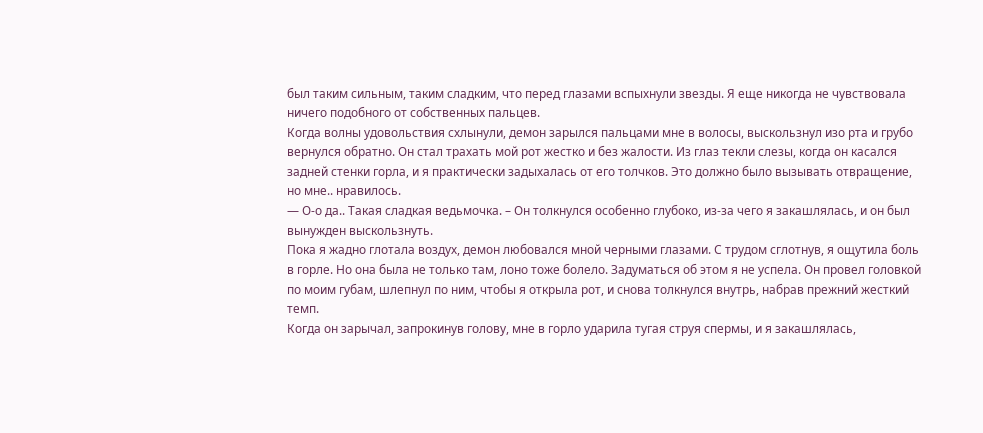был таким сильным, таким сладким, что перед глазами вспыхнули звезды. Я еще никогда не чувствовала ничего подобного от собственных пальцев.
Когда волны удовольствия схлынули, демон зарылся пальцами мне в волосы, выскользнул изо рта и грубо вернулся обратно. Он стал трахать мой рот жестко и без жалости. Из глаз текли слезы, когда он касался задней стенки горла, и я практически задыхалась от его толчков. Это должно было вызывать отвращение, но мне.. нравилось.
— О-о да.. Такая сладкая ведьмочка. – Он толкнулся особенно глубоко, из-за чего я закашлялась, и он был вынужден выскользнуть.
Пока я жадно глотала воздух, демон любовался мной черными глазами. С трудом сглотнув, я ощутила боль в горле. Но она была не только там, лоно тоже болело. Задуматься об этом я не успела. Он провел головкой по моим губам, шлепнул по ним, чтобы я открыла рот, и снова толкнулся внутрь, набрав прежний жесткий темп.
Когда он зарычал, запрокинув голову, мне в горло ударила тугая струя спермы, и я закашлялась,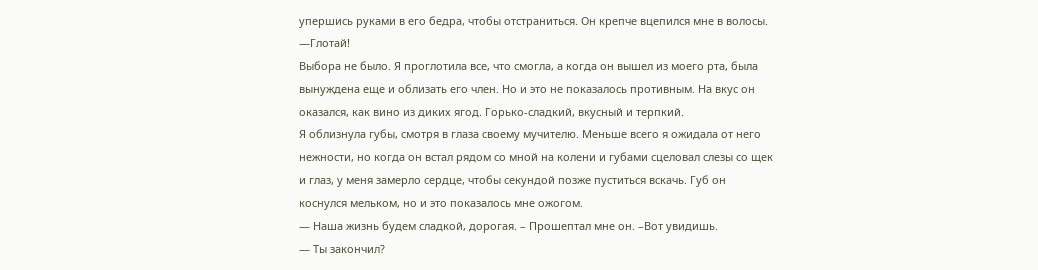упершись руками в его бедра, чтобы отстраниться. Он крепче вцепился мне в волосы.
—Глотай!
Выбора не было. Я проглотила все, что смогла, а когда он вышел из моего рта, была вынуждена еще и облизать его член. Но и это не показалось противным. На вкус он оказался, как вино из диких ягод. Горько-сладкий, вкусный и терпкий.
Я облизнула губы, смотря в глаза своему мучителю. Меньше всего я ожидала от него нежности, но когда он встал рядом со мной на колени и губами сцеловал слезы со щек и глаз, у меня замерло сердце, чтобы секундой позже пуститься вскачь. Губ он коснулся мельком, но и это показалось мне ожогом.
— Наша жизнь будем сладкой, дорогая. – Прошептал мне он. –Вот увидишь.
— Ты закончил?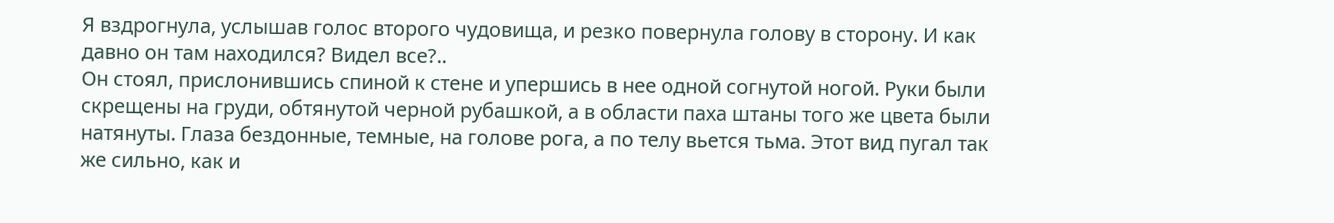Я вздрогнула, услышав голос второго чудовища, и резко повернула голову в сторону. И как давно он там находился? Видел все?..
Он стоял, прислонившись спиной к стене и упершись в нее одной согнутой ногой. Руки были скрещены на груди, обтянутой черной рубашкой, а в области паха штаны того же цвета были натянуты. Глаза бездонные, темные, на голове рога, а по телу вьется тьма. Этот вид пугал так же сильно, как и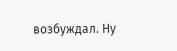возбуждал. Ну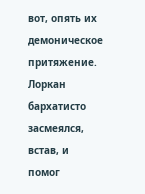вот, опять их демоническое притяжение.
Лоркан бархатисто засмеялся, встав, и помог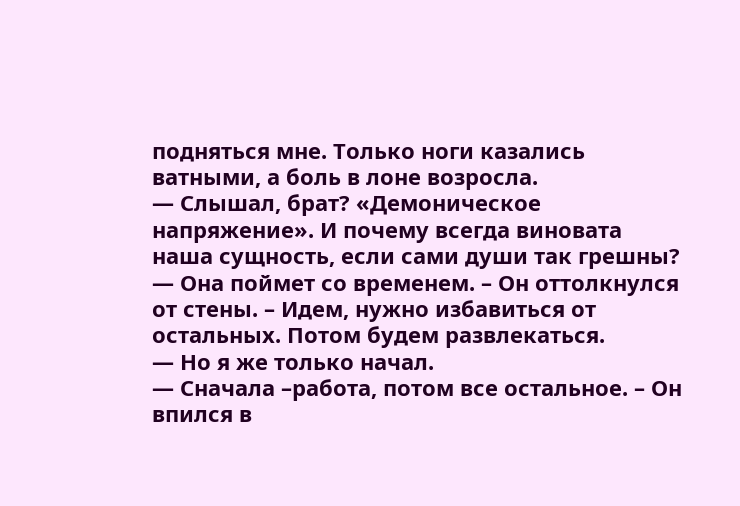подняться мне. Только ноги казались ватными, а боль в лоне возросла.
— Слышал, брат? «Демоническое напряжение». И почему всегда виновата наша сущность, если сами души так грешны?
— Она поймет со временем. – Он оттолкнулся от стены. – Идем, нужно избавиться от остальных. Потом будем развлекаться.
— Но я же только начал.
— Сначала –работа, потом все остальное. – Он впился в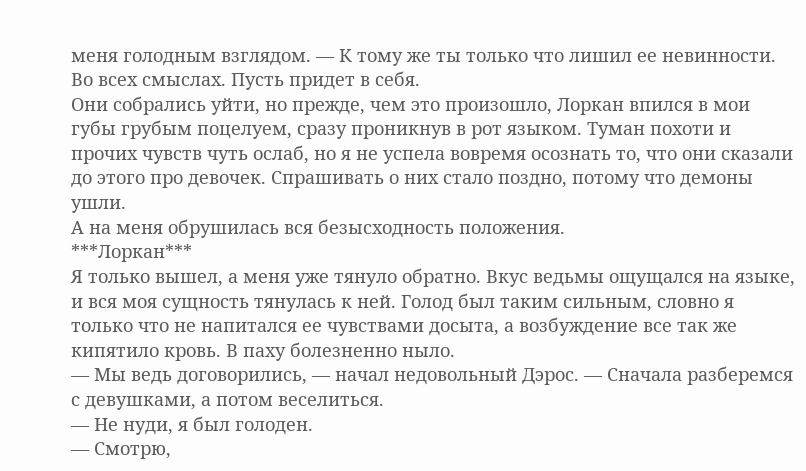меня голодным взглядом. — К тому же ты только что лишил ее невинности. Во всех смыслах. Пусть придет в себя.
Они собрались уйти, но прежде, чем это произошло, Лоркан впился в мои губы грубым поцелуем, сразу проникнув в рот языком. Туман похоти и прочих чувств чуть ослаб, но я не успела вовремя осознать то, что они сказали до этого про девочек. Спрашивать о них стало поздно, потому что демоны ушли.
А на меня обрушилась вся безысходность положения.
***Лоркан***
Я только вышел, а меня уже тянуло обратно. Вкус ведьмы ощущался на языке, и вся моя сущность тянулась к ней. Голод был таким сильным, словно я только что не напитался ее чувствами досыта, а возбуждение все так же кипятило кровь. В паху болезненно ныло.
— Мы ведь договорились, — начал недовольный Дэрос. — Сначала разберемся с девушками, а потом веселиться.
— Не нуди, я был голоден.
— Смотрю,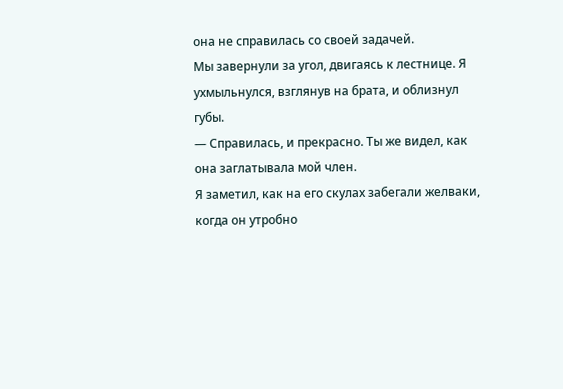она не справилась со своей задачей.
Мы завернули за угол, двигаясь к лестнице. Я ухмыльнулся, взглянув на брата, и облизнул губы.
— Справилась, и прекрасно. Ты же видел, как она заглатывала мой член.
Я заметил, как на его скулах забегали желваки, когда он утробно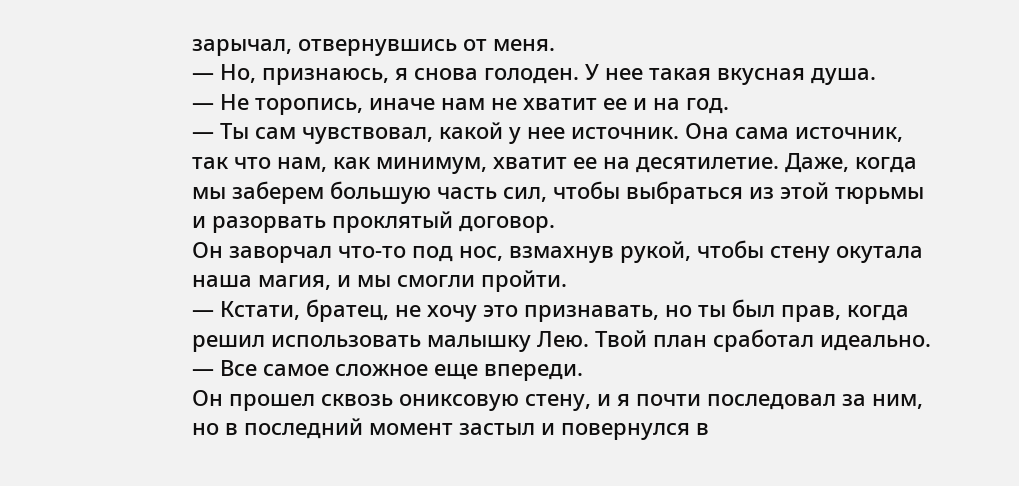зарычал, отвернувшись от меня.
— Но, признаюсь, я снова голоден. У нее такая вкусная душа.
— Не торопись, иначе нам не хватит ее и на год.
— Ты сам чувствовал, какой у нее источник. Она сама источник, так что нам, как минимум, хватит ее на десятилетие. Даже, когда мы заберем большую часть сил, чтобы выбраться из этой тюрьмы и разорвать проклятый договор.
Он заворчал что-то под нос, взмахнув рукой, чтобы стену окутала наша магия, и мы смогли пройти.
— Кстати, братец, не хочу это признавать, но ты был прав, когда решил использовать малышку Лею. Твой план сработал идеально.
— Все самое сложное еще впереди.
Он прошел сквозь ониксовую стену, и я почти последовал за ним, но в последний момент застыл и повернулся в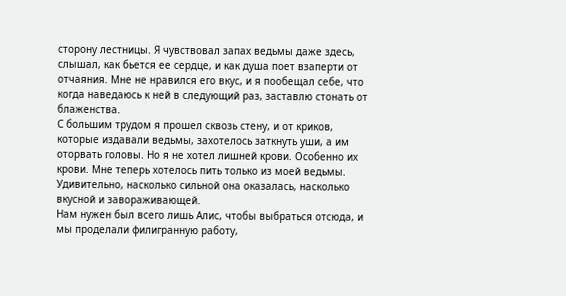сторону лестницы. Я чувствовал запах ведьмы даже здесь, слышал, как бьется ее сердце, и как душа поет взаперти от отчаяния. Мне не нравился его вкус, и я пообещал себе, что когда наведаюсь к ней в следующий раз, заставлю стонать от блаженства.
С большим трудом я прошел сквозь стену, и от криков, которые издавали ведьмы, захотелось заткнуть уши, а им оторвать головы. Но я не хотел лишней крови. Особенно их крови. Мне теперь хотелось пить только из моей ведьмы. Удивительно, насколько сильной она оказалась, насколько вкусной и завораживающей.
Нам нужен был всего лишь Алис, чтобы выбраться отсюда, и мы проделали филигранную работу,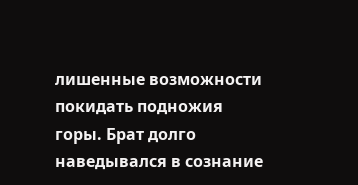лишенные возможности покидать подножия горы. Брат долго наведывался в сознание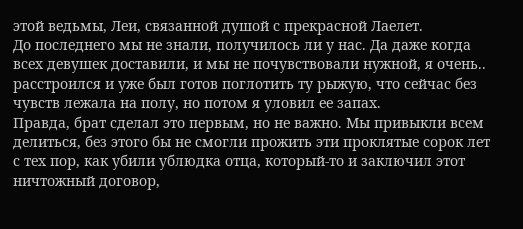этой ведьмы, Леи, связанной душой с прекрасной Лаелет.
До последнего мы не знали, получилось ли у нас. Да даже когда всех девушек доставили, и мы не почувствовали нужной, я очень.. расстроился и уже был готов поглотить ту рыжую, что сейчас без чувств лежала на полу, но потом я уловил ее запах.
Правда, брат сделал это первым, но не важно. Мы привыкли всем делиться, без этого бы не смогли прожить эти проклятые сорок лет с тех пор, как убили ублюдка отца, который-то и заключил этот ничтожный договор,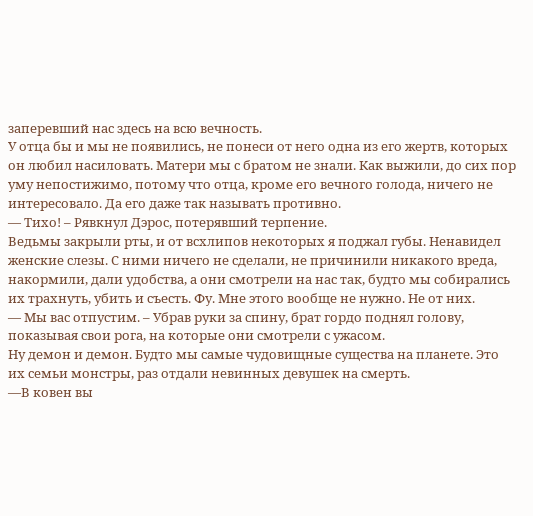заперевший нас здесь на всю вечность.
У отца бы и мы не появились, не понеси от него одна из его жертв, которых он любил насиловать. Матери мы с братом не знали. Как выжили, до сих пор уму непостижимо, потому что отца, кроме его вечного голода, ничего не интересовало. Да его даже так называть противно.
— Тихо! – Рявкнул Дэрос, потерявший терпение.
Ведьмы закрыли рты, и от всхлипов некоторых я поджал губы. Ненавидел женские слезы. С ними ничего не сделали, не причинили никакого вреда, накормили, дали удобства, а они смотрели на нас так, будто мы собирались их трахнуть, убить и съесть. Фу. Мне этого вообще не нужно. Не от них.
— Мы вас отпустим. – Убрав руки за спину, брат гордо поднял голову, показывая свои рога, на которые они смотрели с ужасом.
Ну демон и демон. Будто мы самые чудовищные существа на планете. Это их семьи монстры, раз отдали невинных девушек на смерть.
—В ковен вы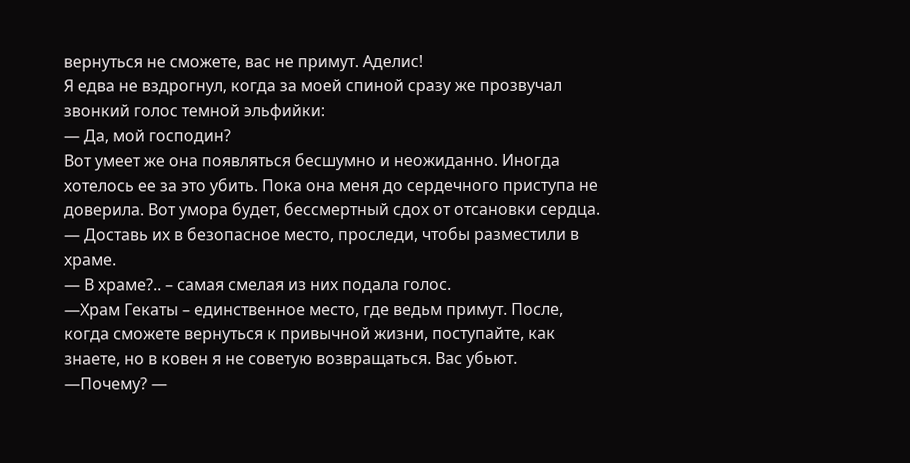вернуться не сможете, вас не примут. Аделис!
Я едва не вздрогнул, когда за моей спиной сразу же прозвучал звонкий голос темной эльфийки:
— Да, мой господин?
Вот умеет же она появляться бесшумно и неожиданно. Иногда хотелось ее за это убить. Пока она меня до сердечного приступа не доверила. Вот умора будет, бессмертный сдох от отсановки сердца.
— Доставь их в безопасное место, проследи, чтобы разместили в храме.
— В храме?.. – самая смелая из них подала голос.
—Храм Гекаты – единственное место, где ведьм примут. После, когда сможете вернуться к привычной жизни, поступайте, как знаете, но в ковен я не советую возвращаться. Вас убьют.
—Почему? —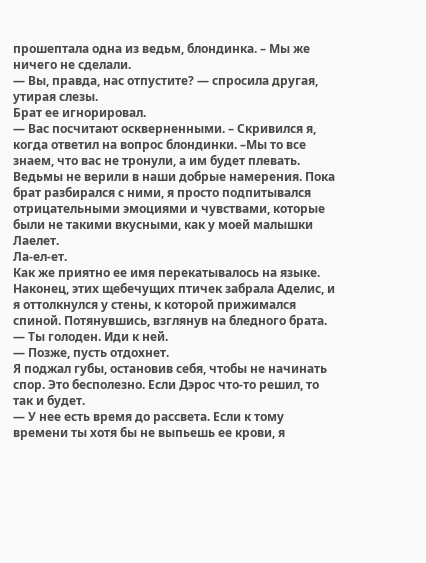прошептала одна из ведьм, блондинка. – Мы же ничего не сделали.
— Вы, правда, нас отпустите? — спросила другая, утирая слезы.
Брат ее игнорировал.
— Вас посчитают оскверненными. – Скривился я, когда ответил на вопрос блондинки. –Мы то все знаем, что вас не тронули, а им будет плевать.
Ведьмы не верили в наши добрые намерения. Пока брат разбирался с ними, я просто подпитывался отрицательными эмоциями и чувствами, которые были не такими вкусными, как у моей малышки Лаелет.
Ла-ел-ет.
Как же приятно ее имя перекатывалось на языке.
Наконец, этих щебечущих птичек забрала Аделис, и я оттолкнулся у стены, к которой прижимался спиной. Потянувшись, взглянув на бледного брата.
— Ты голоден. Иди к ней.
— Позже, пусть отдохнет.
Я поджал губы, остановив себя, чтобы не начинать спор. Это бесполезно. Если Дэрос что-то решил, то так и будет.
— У нее есть время до рассвета. Если к тому времени ты хотя бы не выпьешь ее крови, я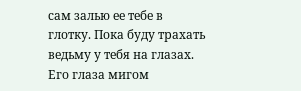сам залью ее тебе в глотку. Пока буду трахать ведьму у тебя на глазах.
Его глаза мигом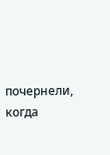почернели, когда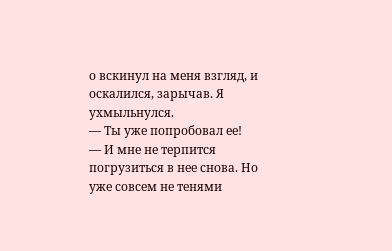о вскинул на меня взгляд, и оскалился, зарычав. Я ухмыльнулся.
— Ты уже попробовал ее!
— И мне не терпится погрузиться в нее снова. Но уже совсем не тенями